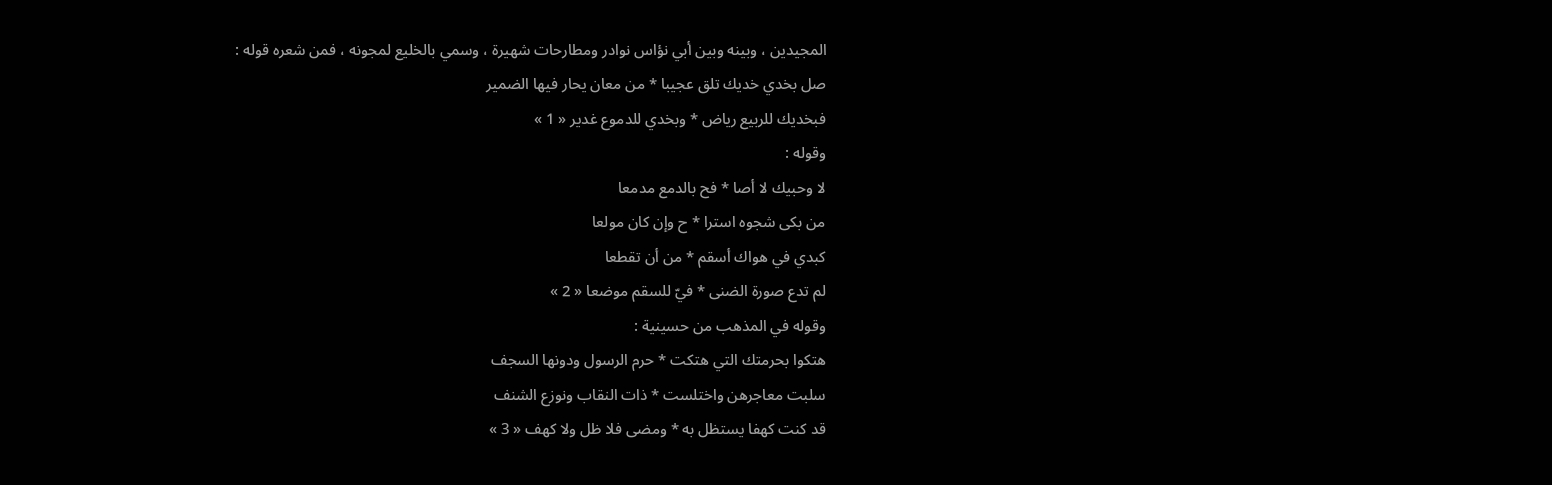المجيدين ، وبينه وبين أبي نؤاس نوادر ومطارحات شهيرة ، وسمي بالخليع لمجونه ، فمن شعره قوله :
صل بخدي خديك تلق عجيبا * من معان يحار فيها الضمير
فبخديك للربيع رياض * وبخدي للدموع غدير « 1 »
وقوله :
لا وحبيك لا أصا * فح بالدمع مدمعا
من بكى شجوه استرا * ح وإن كان مولعا
كبدي في هواك أسقم * من أن تقطعا
لم تدع صورة الضنى * فيّ للسقم موضعا « 2 »
وقوله في المذهب من حسينية :
هتكوا بحرمتك التي هتكت * حرم الرسول ودونها السجف
سلبت معاجرهن واختلست * ذات النقاب ونوزع الشنف
قد كنت كهفا يستظل به * ومضى فلا ظل ولا كهف « 3 »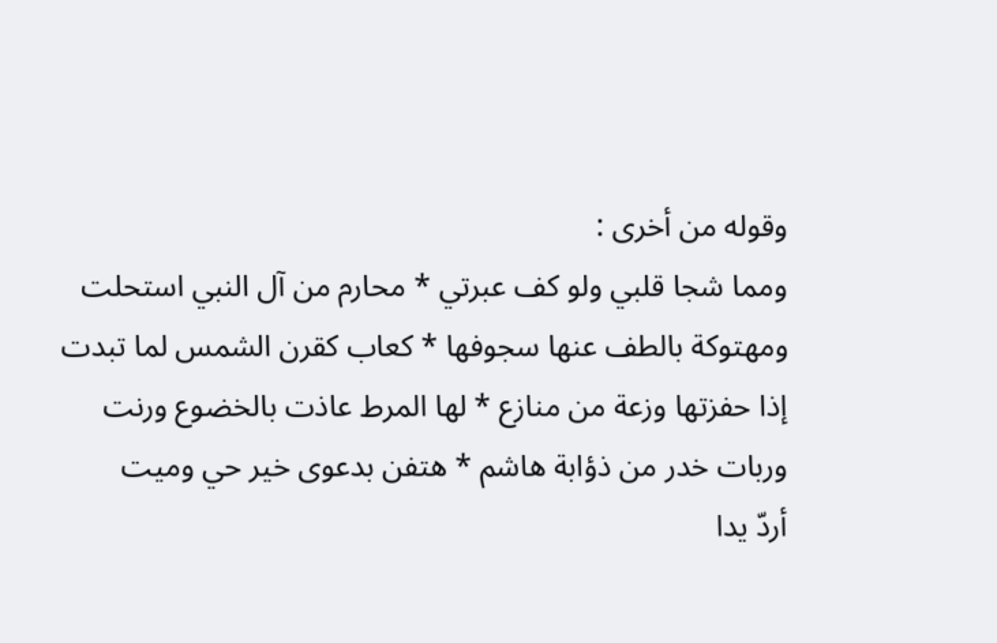وقوله من أخرى :
ومما شجا قلبي ولو كف عبرتي * محارم من آل النبي استحلت
ومهتوكة بالطف عنها سجوفها * كعاب كقرن الشمس لما تبدت
إذا حفزتها وزعة من منازع * لها المرط عاذت بالخضوع ورنت
وربات خدر من ذؤابة هاشم * هتفن بدعوى خير حي وميت
أردّ يدا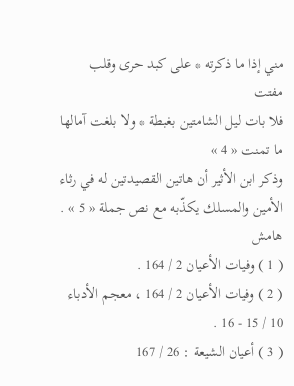مني إذا ما ذكرته * على كبد حرى وقلب مفتت
فلا بات ليل الشامتين بغبطة * ولا بلغت آمالها ما تمنت « 4 »
وذكر ابن الأثير أن هاتين القصيدتين له في رثاء الأمين والمسلك يكذّبه مع نص جملة « 5 » .
هامش
( 1 ) وفيات الأعيان 2 / 164 .
( 2 ) وفيات الأعيان 2 / 164 ، معجم الأدباء 10 / 15 - 16 .
( 3 ) أعيان الشيعة : 26 / 167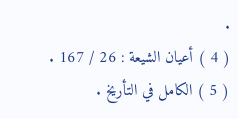.
( 4 ) أعيان الشيعة : 26 / 167 .
( 5 ) الكامل في التأريخ .